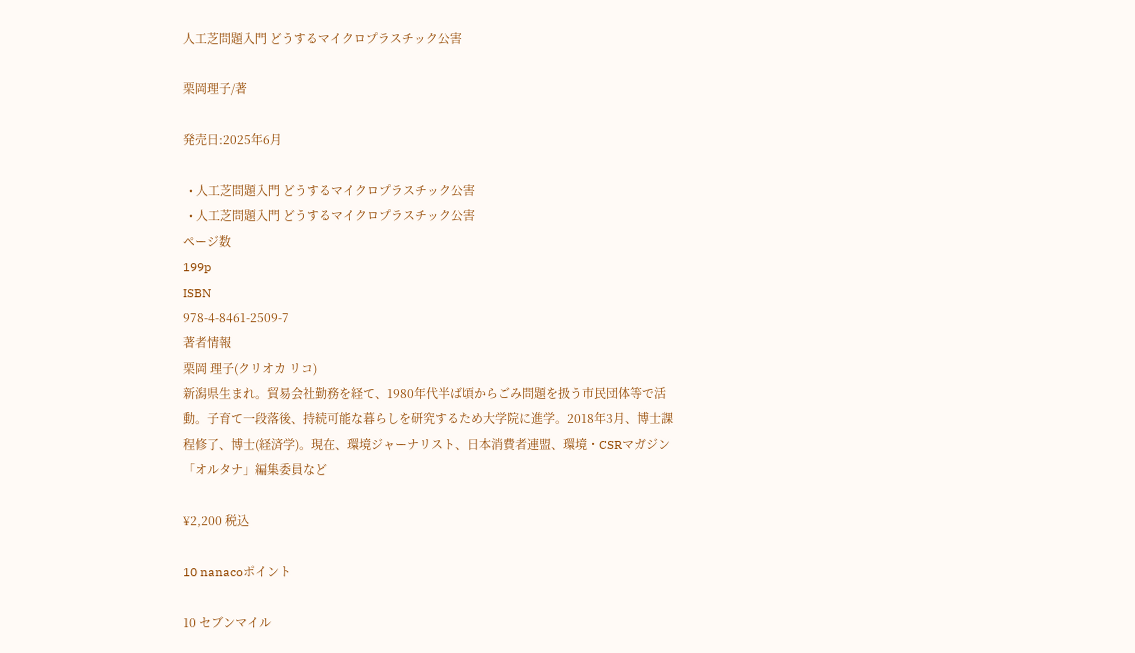人工芝問題入門 どうするマイクロプラスチック公害

栗岡理子/著

発売日:2025年6月

  • 人工芝問題入門 どうするマイクロプラスチック公害
  • 人工芝問題入門 どうするマイクロプラスチック公害
ページ数
199p
ISBN
978-4-8461-2509-7
著者情報
栗岡 理子(クリオカ リコ)
新潟県生まれ。貿易会社勤務を経て、1980年代半ば頃からごみ問題を扱う市民団体等で活動。子育て一段落後、持続可能な暮らしを研究するため大学院に進学。2018年3月、博士課程修了、博士(経済学)。現在、環境ジャーナリスト、日本消費者連盟、環境・CSRマガジン「オルタナ」編集委員など

¥2,200 税込

10 nanacoポイント

10 セブンマイル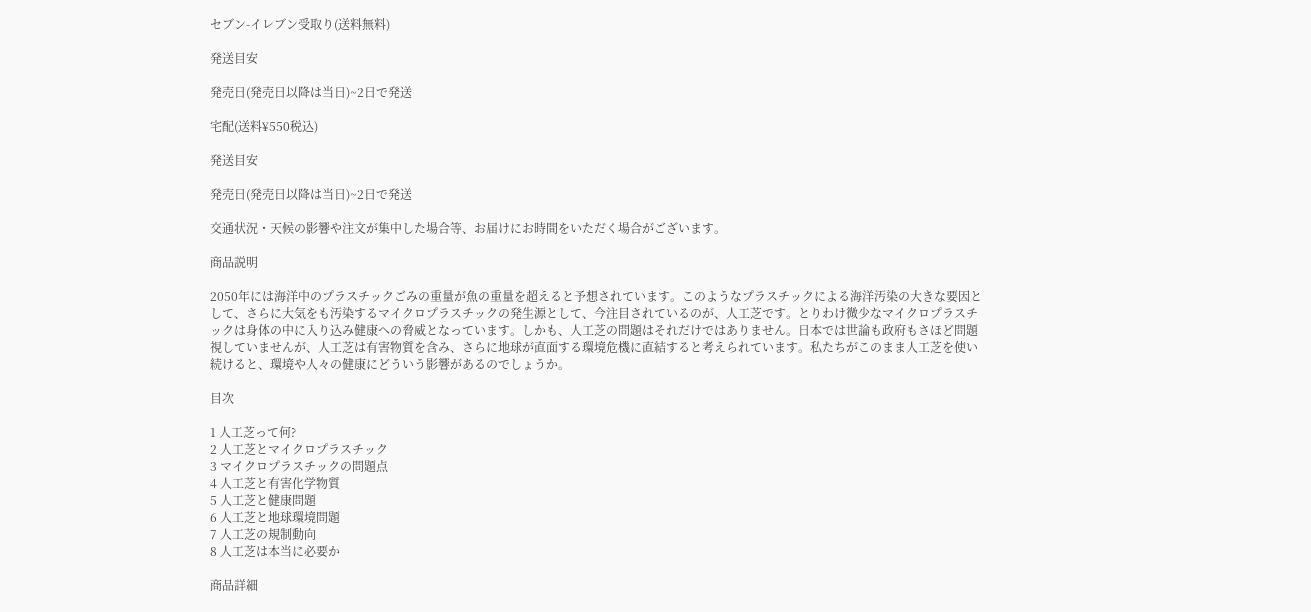セブン-イレブン受取り(送料無料)

発送目安

発売日(発売日以降は当日)~2日で発送

宅配(送料¥550税込)

発送目安

発売日(発売日以降は当日)~2日で発送

交通状況・天候の影響や注文が集中した場合等、お届けにお時間をいただく場合がございます。

商品説明

2050年には海洋中のプラスチックごみの重量が魚の重量を超えると予想されています。このようなプラスチックによる海洋汚染の大きな要因として、さらに大気をも汚染するマイクロプラスチックの発生源として、今注目されているのが、人工芝です。とりわけ微少なマイクロプラスチックは身体の中に入り込み健康への脅威となっています。しかも、人工芝の問題はそれだけではありません。日本では世論も政府もさほど問題視していませんが、人工芝は有害物質を含み、さらに地球が直面する環境危機に直結すると考えられています。私たちがこのまま人工芝を使い続けると、環境や人々の健康にどういう影響があるのでしょうか。

目次

1 人工芝って何?
2 人工芝とマイクロプラスチック
3 マイクロプラスチックの問題点
4 人工芝と有害化学物質
5 人工芝と健康問題
6 人工芝と地球環境問題
7 人工芝の規制動向
8 人工芝は本当に必要か

商品詳細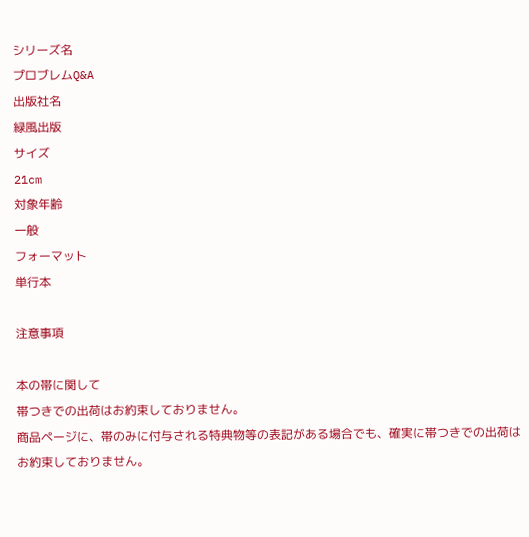シリーズ名
プロブレムQ&A
出版社名
緑風出版
サイズ
21cm
対象年齢
一般
フォーマット
単行本

注意事項

本の帯に関して
帯つきでの出荷はお約束しておりません。
商品ページに、帯のみに付与される特典物等の表記がある場合でも、確実に帯つきでの出荷はお約束しておりません。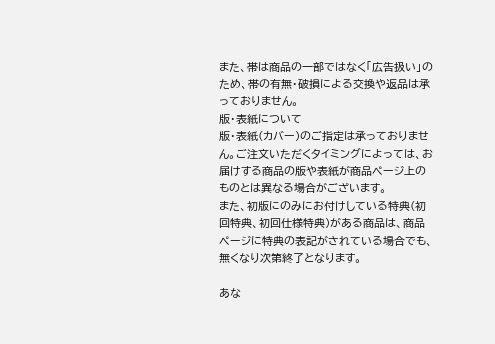また、帯は商品の一部ではなく「広告扱い」のため、帯の有無・破損による交換や返品は承っておりません。
版・表紙について
版・表紙(カバー)のご指定は承っておりません。ご注文いただくタイミングによっては、お届けする商品の版や表紙が商品ページ上のものとは異なる場合がございます。
また、初版にのみにお付けしている特典(初回特典、初回仕様特典)がある商品は、商品ページに特典の表記がされている場合でも、無くなり次第終了となります。

あな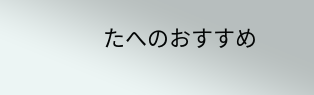たへのおすすめ